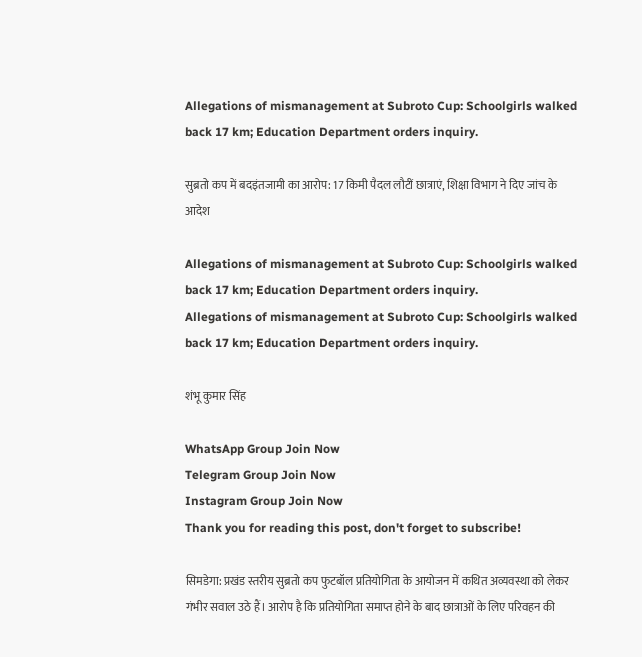Allegations of mismanagement at Subroto Cup: Schoolgirls walked back 17 km; Education Department orders inquiry.

सुब्रतो कप में बदइंतजामी का आरोप: 17 किमी पैदल लौटीं छात्राएं, शिक्षा विभाग ने दिए जांच के आदेश

Allegations of mismanagement at Subroto Cup: Schoolgirls walked back 17 km; Education Department orders inquiry.
Allegations of mismanagement at Subroto Cup: Schoolgirls walked back 17 km; Education Department orders inquiry.

शंभू कुमार सिंह

WhatsApp Group Join Now
Telegram Group Join Now
Instagram Group Join Now
Thank you for reading this post, don't forget to subscribe!

सिमडेगा: प्रखंड स्तरीय सुब्रतो कप फुटबॉल प्रतियोगिता के आयोजन में कथित अव्यवस्था को लेकर गंभीर सवाल उठे हैं। आरोप है कि प्रतियोगिता समाप्त होने के बाद छात्राओं के लिए परिवहन की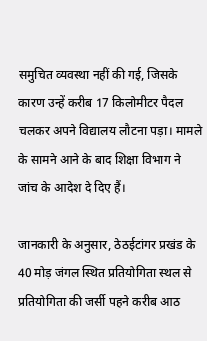समुचित व्यवस्था नहीं की गई, जिसके कारण उन्हें करीब 17 किलोमीटर पैदल चलकर अपने विद्यालय लौटना पड़ा। मामले के सामने आने के बाद शिक्षा विभाग ने जांच के आदेश दे दिए हैं।

जानकारी के अनुसार, ठेठईटांगर प्रखंड के 40 मोड़ जंगल स्थित प्रतियोगिता स्थल से प्रतियोगिता की जर्सी पहने करीब आठ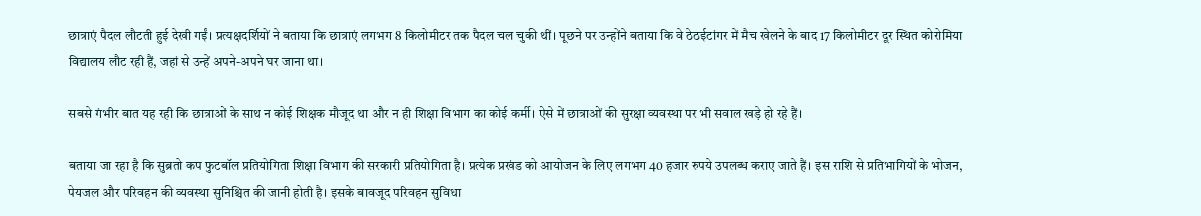छात्राएं पैदल लौटती हुई देखी गईं। प्रत्यक्षदर्शियों ने बताया कि छात्राएं लगभग 8 किलोमीटर तक पैदल चल चुकी थीं। पूछने पर उन्होंने बताया कि वे ठेठईटांगर में मैच खेलने के बाद 17 किलोमीटर दूर स्थित कोरोमिया विद्यालय लौट रही हैं, जहां से उन्हें अपने-अपने घर जाना था।

सबसे गंभीर बात यह रही कि छात्राओं के साथ न कोई शिक्षक मौजूद था और न ही शिक्षा विभाग का कोई कर्मी। ऐसे में छात्राओं की सुरक्षा व्यवस्था पर भी सवाल खड़े हो रहे हैं।

बताया जा रहा है कि सुब्रतो कप फुटबॉल प्रतियोगिता शिक्षा विभाग की सरकारी प्रतियोगिता है। प्रत्येक प्रखंड को आयोजन के लिए लगभग 40 हजार रुपये उपलब्ध कराए जाते हैं। इस राशि से प्रतिभागियों के भोजन, पेयजल और परिवहन की व्यवस्था सुनिश्चित की जानी होती है। इसके बावजूद परिवहन सुविधा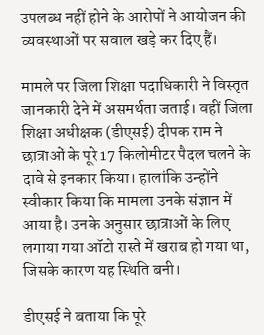उपलब्ध नहीं होने के आरोपों ने आयोजन की व्यवस्थाओं पर सवाल खड़े कर दिए हैं।

मामले पर जिला शिक्षा पदाधिकारी ने विस्तृत जानकारी देने में असमर्थता जताई। वहीं जिला शिक्षा अधीक्षक (डीएसई) दीपक राम ने छात्राओं के पूरे 17 किलोमीटर पैदल चलने के दावे से इनकार किया। हालांकि उन्होंने स्वीकार किया कि मामला उनके संज्ञान में आया है। उनके अनुसार छात्राओं के लिए लगाया गया ऑटो रास्ते में खराब हो गया था, जिसके कारण यह स्थिति बनी।

डीएसई ने बताया कि पूरे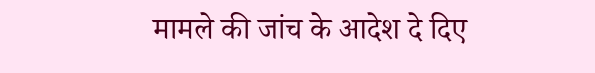मामले की जांच के आदेश दे दिए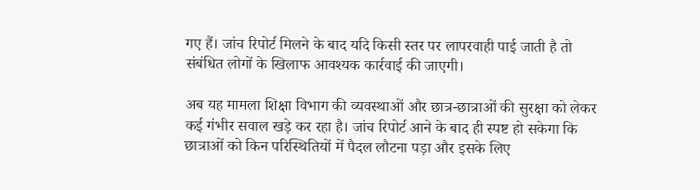गए हैं। जांच रिपोर्ट मिलने के बाद यदि किसी स्तर पर लापरवाही पाई जाती है तो संबंधित लोगों के खिलाफ आवश्यक कार्रवाई की जाएगी।

अब यह मामला शिक्षा विभाग की व्यवस्थाओं और छात्र-छात्राओं की सुरक्षा को लेकर कई गंभीर सवाल खड़े कर रहा है। जांच रिपोर्ट आने के बाद ही स्पष्ट हो सकेगा कि छात्राओं को किन परिस्थितियों में पैदल लौटना पड़ा और इसके लिए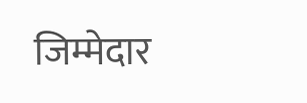जिम्मेदार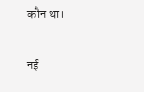कौन था।

नई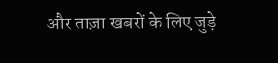और ताज़ा खबरों के लिए जुड़े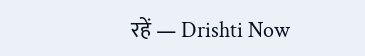रहें — Drishti Now